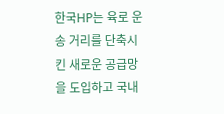한국HP는 육로 운송 거리를 단축시킨 새로운 공급망을 도입하고 국내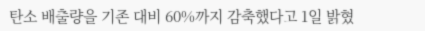탄소 배출량을 기존 대비 60%까지 감축했다고 1일 밝혔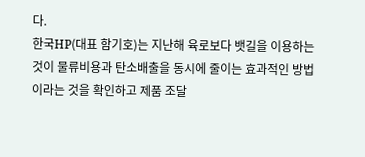다.
한국HP(대표 함기호)는 지난해 육로보다 뱃길을 이용하는 것이 물류비용과 탄소배출을 동시에 줄이는 효과적인 방법이라는 것을 확인하고 제품 조달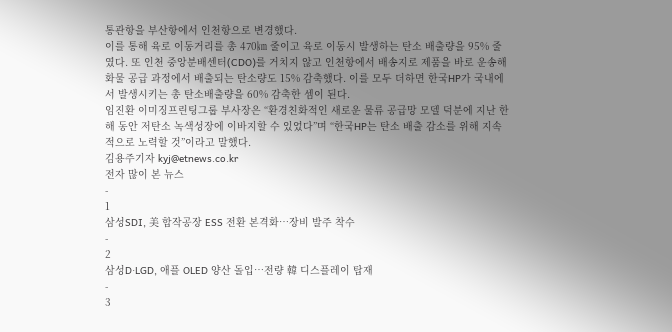통관항을 부산항에서 인천항으로 변경했다.
이를 통해 육로 이동거리를 총 470㎞ 줄이고 육로 이동시 발생하는 탄소 배출량을 95% 줄였다. 또 인천 중앙분배센터(CDO)를 거치지 않고 인천항에서 배송지로 제품을 바로 운송해 화물 공급 과정에서 배출되는 탄소량도 15% 감축했다. 이를 모두 더하면 한국HP가 국내에서 발생시키는 총 탄소배출량을 60% 감축한 셈이 된다.
임진환 이미징프린팅그룹 부사장은 “환경친화적인 새로운 물류 공급망 모델 덕분에 지난 한 해 동안 저탄소 녹색성장에 이바지할 수 있었다”며 “한국HP는 탄소 배출 감소를 위해 지속적으로 노력할 것”이라고 말했다.
김용주기자 kyj@etnews.co.kr
전자 많이 본 뉴스
-
1
삼성SDI, 美 합작공장 ESS 전환 본격화…장비 발주 착수
-
2
삼성D·LGD, 애플 OLED 양산 돌입…전량 韓 디스플레이 탑재
-
3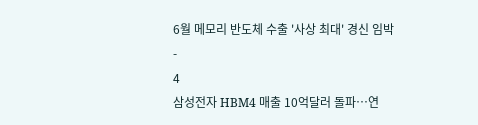6월 메모리 반도체 수출 '사상 최대' 경신 임박
-
4
삼성전자 HBM4 매출 10억달러 돌파…연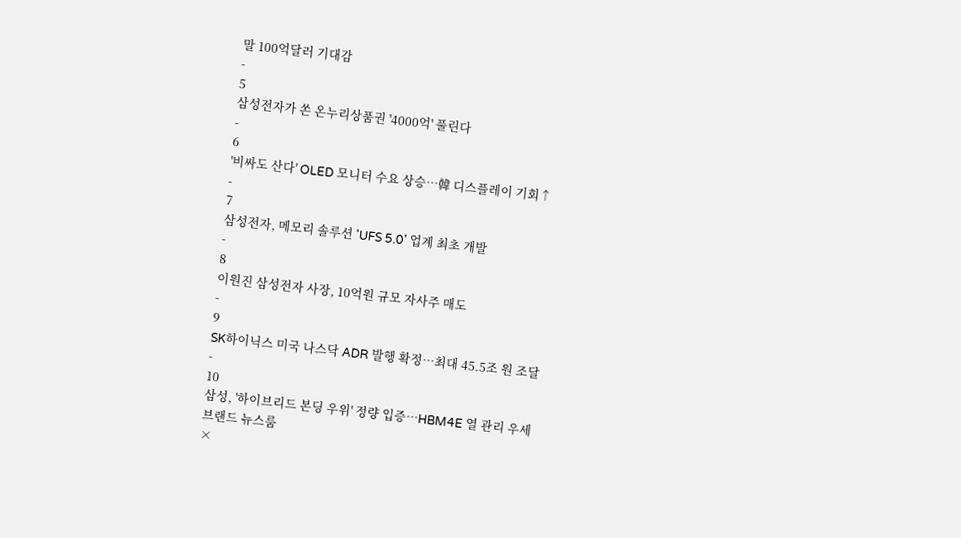말 100억달러 기대감
-
5
삼성전자가 쏜 온누리상품권 '4000억' 풀린다
-
6
'비싸도 산다' OLED 모니터 수요 상승…韓 디스플레이 기회↑
-
7
삼성전자, 메모리 솔루션 'UFS 5.0' 업계 최초 개발
-
8
이원진 삼성전자 사장, 10억원 규모 자사주 매도
-
9
SK하이닉스 미국 나스닥 ADR 발행 확정…최대 45.5조 원 조달
-
10
삼성, '하이브리드 본딩 우위' 정량 입증…HBM4E 열 관리 우세
브랜드 뉴스룸
×